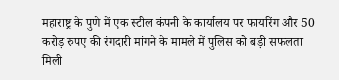महाराष्ट्र के पुणे में एक स्टील कंपनी के कार्यालय पर फायरिंग और 50 करोड़ रुपए की रंगदारी मांगने के मामले में पुलिस को बड़ी सफलता मिली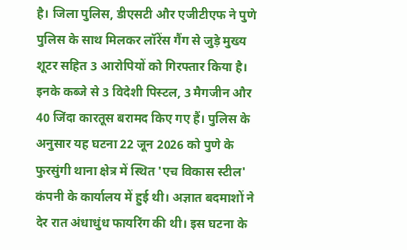है। जिला पुलिस, डीएसटी और एजीटीएफ ने पुणे पुलिस के साथ मिलकर लॉरेंस गैंग से जुड़े मुख्य शूटर सहित 3 आरोपियों को गिरफ्तार किया है। इनके कब्जे से 3 विदेशी पिस्टल, 3 मैगजीन और 40 जिंदा कारतूस बरामद किए गए हैं। पुलिस के अनुसार यह घटना 22 जून 2026 को पुणे के फुरसुंगी थाना क्षेत्र में स्थित 'एच विकास स्टील' कंपनी के कार्यालय में हुई थी। अज्ञात बदमाशों ने देर रात अंधाधुंध फायरिंग की थी। इस घटना के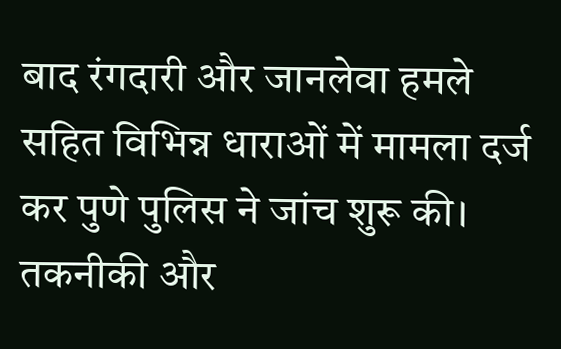बाद रंगदारी और जानलेवा हमले सहित विभिन्न धाराओं में मामला दर्ज कर पुणे पुलिस ने जांच शुरू की। तकनीकी और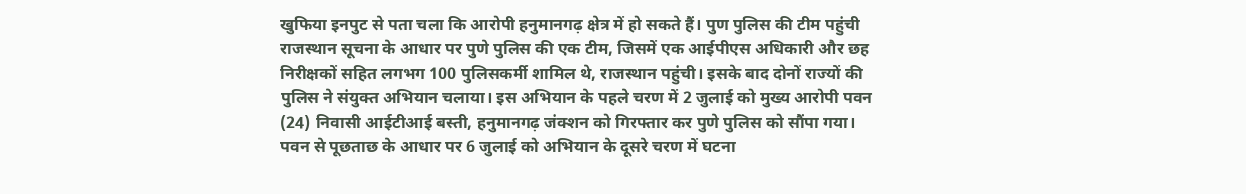खुफिया इनपुट से पता चला कि आरोपी हनुमानगढ़ क्षेत्र में हो सकते हैं। पुण पुलिस की टीम पहुंची राजस्थान सूचना के आधार पर पुणे पुलिस की एक टीम, जिसमें एक आईपीएस अधिकारी और छह निरीक्षकों सहित लगभग 100 पुलिसकर्मी शामिल थे, राजस्थान पहुंची। इसके बाद दोनों राज्यों की पुलिस ने संयुक्त अभियान चलाया। इस अभियान के पहले चरण में 2 जुलाई को मुख्य आरोपी पवन (24) निवासी आईटीआई बस्ती, हनुमानगढ़ जंक्शन को गिरफ्तार कर पुणे पुलिस को सौंपा गया। पवन से पूछताछ के आधार पर 6 जुलाई को अभियान के दूसरे चरण में घटना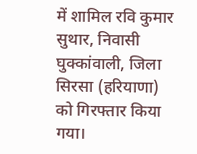में शामिल रवि कुमार सुथार, निवासी घुक्कांवाली, जिला सिरसा (हरियाणा) को गिरफ्तार किया गया।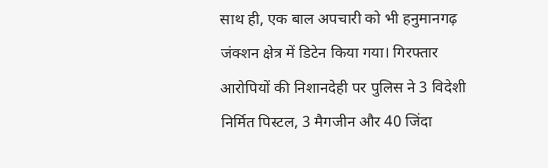साथ ही, एक बाल अपचारी को भी हनुमानगढ़ जंक्शन क्षेत्र में डिटेन किया गया। गिरफ्तार आरोपियों की निशानदेही पर पुलिस ने 3 विदेशी निर्मित पिस्टल, 3 मैगजीन और 40 जिंदा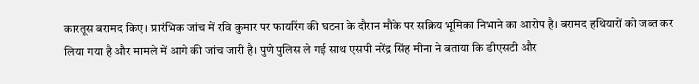कारतूस बरामद किए। प्रारंभिक जांच में रवि कुमार पर फायरिंग की घटना के दौरान मौके पर सक्रिय भूमिका निभाने का आरोप है। बरामद हथियारों को जब्त कर लिया गया है और मामले में आगे की जांच जारी है। पुणे पुलिस ले गई साथ एसपी नरेंद्र सिंह मीना ने बताया कि डीएसटी और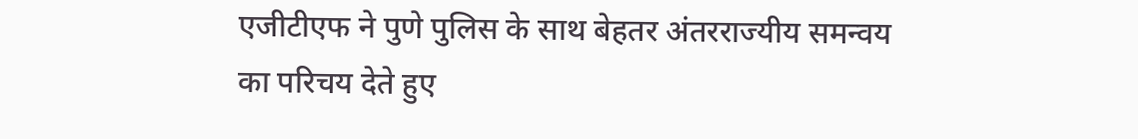एजीटीएफ ने पुणे पुलिस के साथ बेहतर अंतरराज्यीय समन्वय का परिचय देते हुए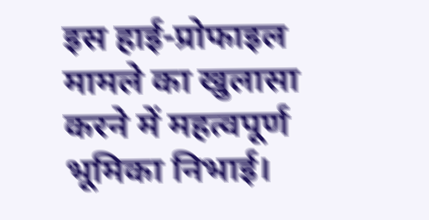इस हाई-प्रोफाइल मामले का खुलासा करने में महत्वपूर्ण भूमिका निभाई।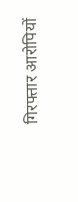गिरफ्तार आरोपियों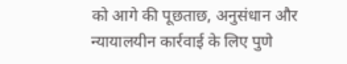को आगे की पूछताछ, अनुसंधान और न्यायालयीन कार्रवाई के लिए पुणे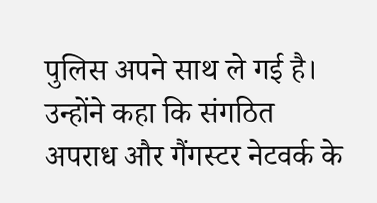पुलिस अपने साथ ले गई है। उन्होंने कहा कि संगठित अपराध और गैंगस्टर नेटवर्क के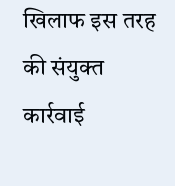खिलाफ इस तरह की संयुक्त कार्रवाई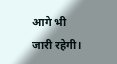आगे भी जारी रहेगी।